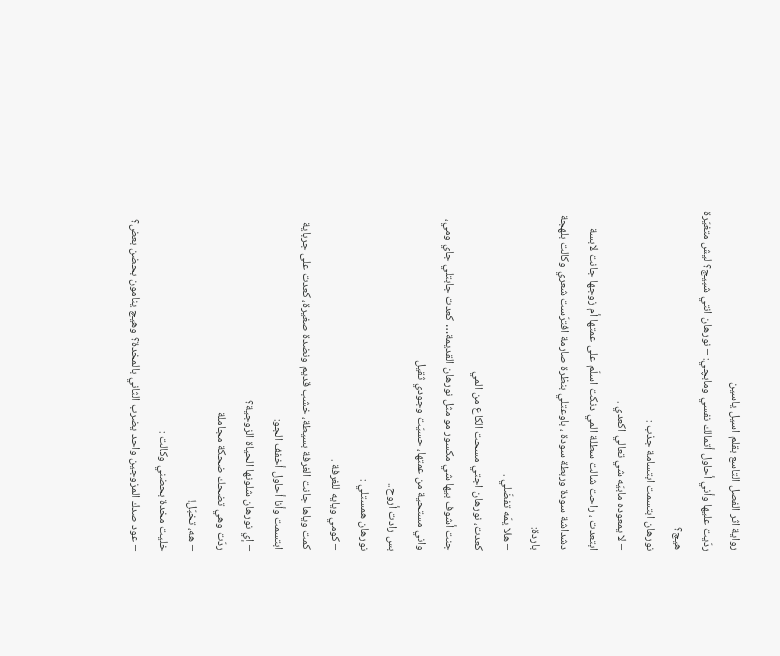رواية اثر الفصل التاسع بقلم اسيل ياسين
ردّيت عليها وأني أحاول أتمالك نفسي ومابچي: – نورهان انتي شبيج؟ ليش متغيّرة هيچ؟
نورهان ابتسمت ابتسامة جذب :
– لا يمعوده مابيّه شي تعالي اكعدي .
ابتعدت ، راحت شالت سطلة المي دنكت اسلّم على عمتها أم زوجها جانت لابسة دشداشة سودة وربطة سودة ، باوعتلي بنظرة صارمة افترّست شعري وكالت بلهجة باردة:
– هلا يمّه تفضّلي .
كعدت، نورهان اجتي مسحت الكاع من المي
جنت أشوف بيها شي مكسور مو مثل نورهان القديمة… كعدت جابتلي جاي ومي، واني مستحية من عمتها، حسيّت وجودي ثقيل
بس رادت أروح..
نورهان همستلي :
– كومي ويايه للغرفة .
كمت وياها جانت الغرفة بسيطة، خشب قديم ونضدة صغيرة، كعدت على جرباية ابتسمت وأنا أحاول أخفف الجو:
– إي نورهان شلونها الحياة الزوجية؟
ردّت وهي تضحك ضحكة مجاملة
– هه، تخبّل!
خليت مخدة بحضني وكالت :
– عود صدك المزوجين واحد يضرب الثاني بالمخدة؟ وهيچ ينامون بحضن بعض؟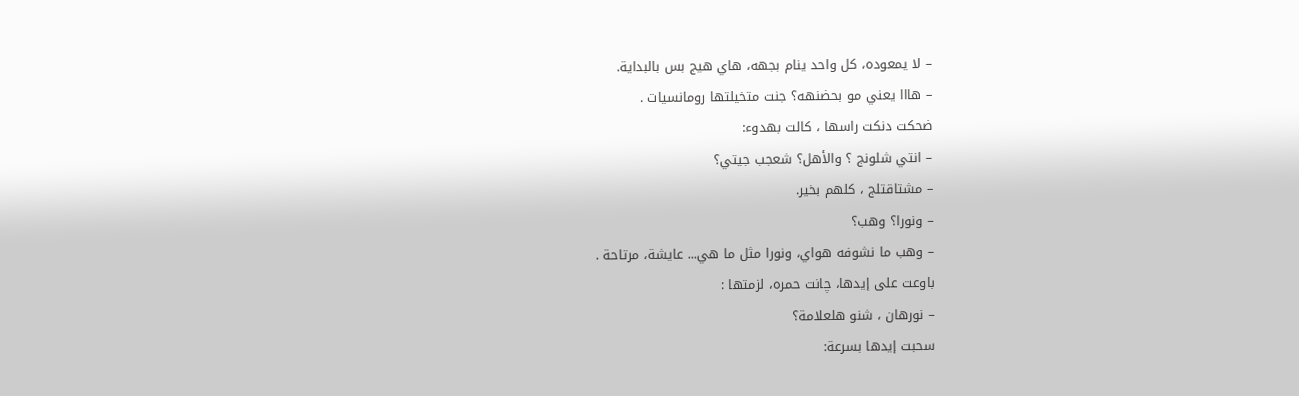– لا يمعوده، كل واحد ينام بجهه، هاي هيج بس بالبداية.
– هااا يعني مو بحضنهه؟ جنت متخيلتها رومانسيات .
ضحكت دنكت راسها ، كالت بهدوء:
– انتي شلونج ؟ والأهل؟ شعجب جيتي؟
– مشتاقتلج ، كلهم بخير.
– ونورا؟ وهب؟
– وهب ما نشوفه هواي، ونورا مثل ما هي... عايشة، مرتاحة .
باوعت على إيدها، چانت حمره، لزمتها :
– نورهان ، شنو هلعلامة؟
سحبت إيدها بسرعة: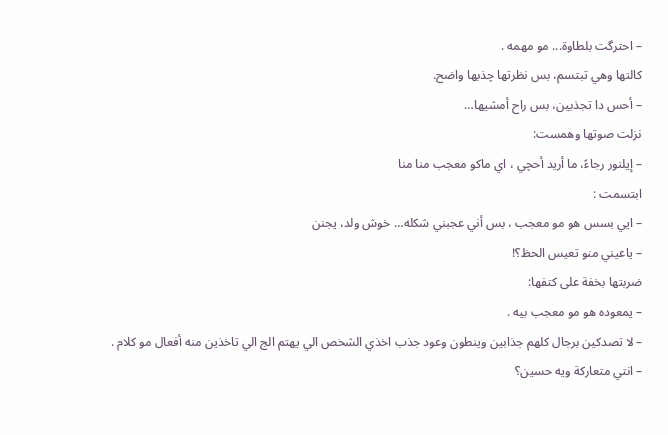– احترگت بلطاوة... مو مهمه .
كالتها وهي تبتسم، بس نظرتها چذبها واضح.
– أحس دا تجذبين، بس راح أمشيها…
نزلت صوتها وهمست:
– إيلنور رجاءً، ما أريد أحچي ، اي ماكو معجب منا منا
ابتسمت :
– ايي بسس هو مو معجب ، بس أني عجبني شكله… خوش ولد، يجنن
– ياعيني منو تعيس الحظ؟!
ضربتها بخفة على كتفها:
– يمعوده هو مو معجب بيه .
– لا تصدكين برجال كلهم جذابين وينطون وعود جذب اخذي الشخص الي يهتم الج الي تاخذين منه أفعال مو كلام .
– انتي متعاركة ويه حسين؟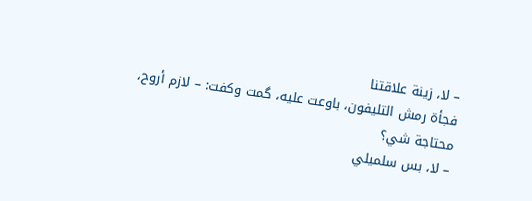– لا، زينة علاقتنا
فجأة رمش التليفون، باوعت عليه، گمت وكفت: – لازم أروح، محتاجة شي؟
– لا، بس سلميلي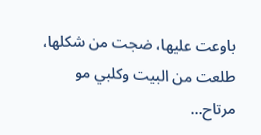باوعت عليها، ضجت من شكلها، طلعت من البيت وكلبي مو مرتاح…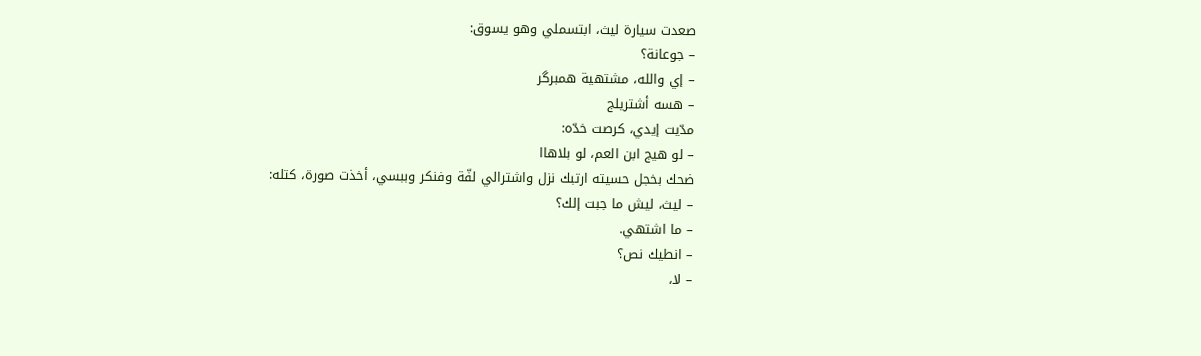صعدت سيارة ليث، ابتسملي وهو يسوق:
– جوعانة؟
– إي والله، مشتهية همبرگر
– هسه أشتريلج
مدّيت إيدي، كرصت خدّه:
– لو هيج ابن العم، لو بلاهاا
ضحك بخجل حسيته ارتبك نزل واشترالي لفّة وفنكر وببسي، أخذت صورة، كتله:
– ليث، ليش ما جبت إلك؟
– ما اشتهي.
– انطيك نص؟
– لا،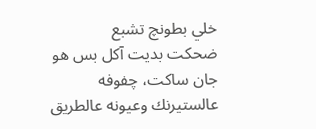خلي بطونچ تشبع
ضحكت بديت آكل بس هو جان ساكت، چفوفه عالستيرنك وعيونه عالطريق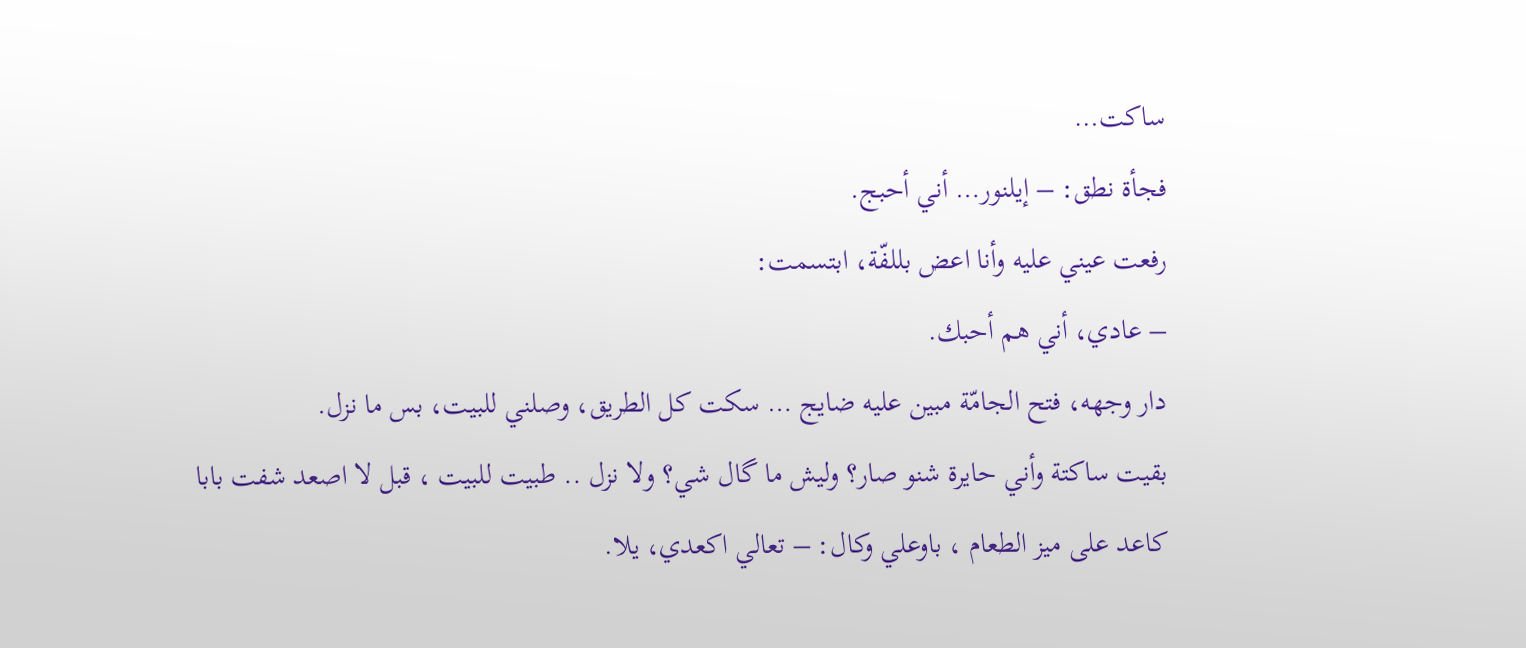ساكت…
فجأة نطق: – إيلنور… أني أحبج.
رفعت عيني عليه وأنا اعض بللفّة، ابتسمت:
– عادي، أني هم أحبك.
دار وجهه، فتح الجامّة مبين عليه ضايج … سكت كل الطريق، وصلني للبيت، بس ما نزل.
بقيت ساكتة وأني حايرة شنو صار؟ وليش ما گال شي؟ ولا نزل .. طبيت للبيت ، قبل لا اصعد شفت بابا كاعد على ميز الطعام ، باوعلي وكال: – تعالي اكعدي، يلا.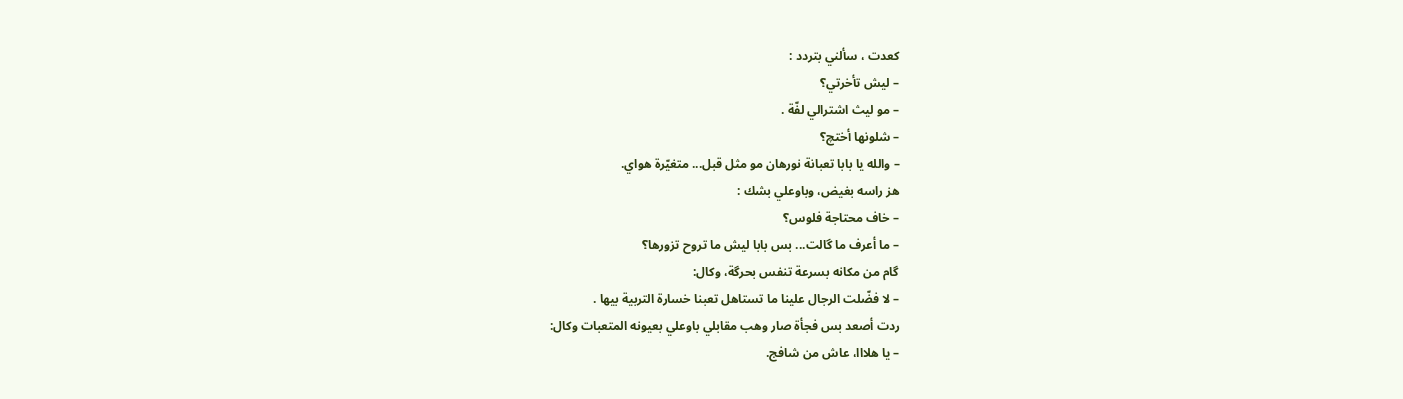كعدت ، سألني بتردد :
– ليش تأخرتي؟
– مو ليث اشترالي لفّة .
– شلونها أختچ؟
– والله يا بابا تعبانة نورهان مو مثل قبل... متغيّرة هواي.
هز راسه بغيض، وباوعلي بشك :
– خاف محتاجة فلوس؟
– ما أعرف ما گالت... بس بابا ليش ما تروح تزورها؟
گام من مكانه بسرعة تنفس بحرگة، وكال:
– لا فضّلت الرجال علينا ما تستاهل تعبنا خسارة التربية بيها .
ردت أصعد بس فجأة صار وهب مقابلي باوعلي بعيونه المتعبات وكال:
– يا هلااا، عاش من شافج.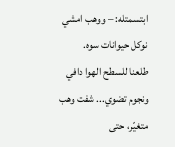ابتسمتله: – ووهب امشي نوكل حيوانات سوه.
طلعنا للسطح الهوا دافي ونجوم تضوي... شفت وهب متغيّر، حتى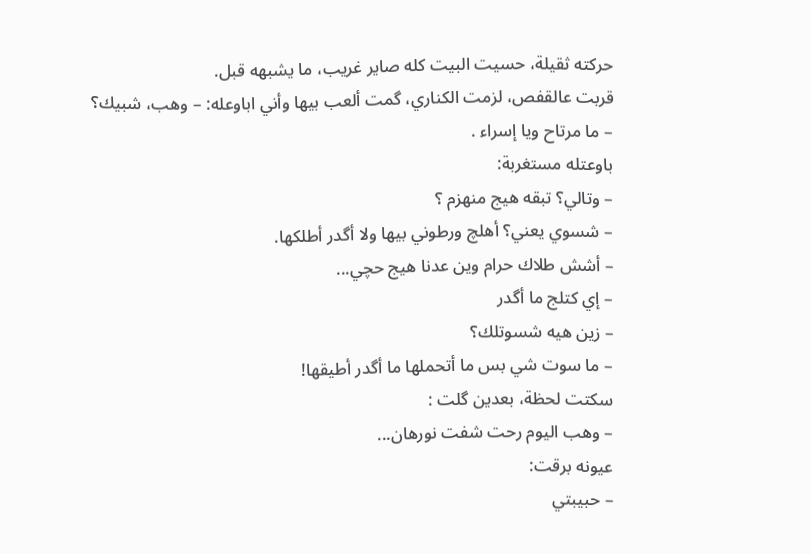حركته ثقيلة، حسيت البيت كله صاير غريب، ما يشبهه قبل.
قربت عالقفص، لزمت الكناري، گمت ألعب بيها وأني اباوعله: – وهب، شبيك؟
– ما مرتاح ويا إسراء .
باوعتله مستغربة:
– وتالي؟ تبقه هيج منهزم ؟
– شسوي يعني؟ أهلچ ورطوني بيها ولا أگدر أطلكها.
– أشش طلاك حرام وين عدنا هيج حچي...
– إي كتلج ما أگدر
– زين هيه شسوتلك؟
– ما سوت شي بس ما أتحملها ما أگدر أطيقها!
سكتت لحظة، بعدين گلت :
– وهب اليوم رحت شفت نورهان...
عيونه برقت:
– حبيبتي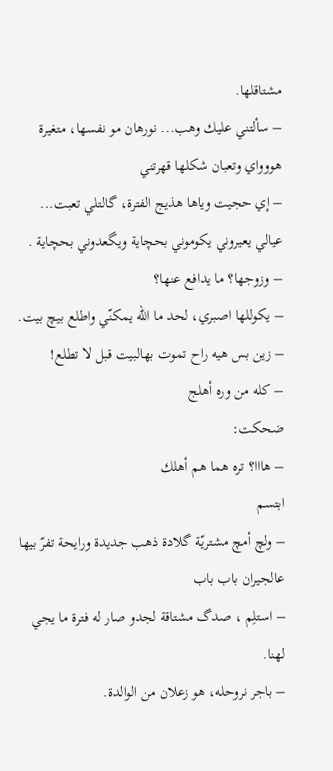مشتاقلها.
– سألتني عليك وهب... نورهان مو نفسها، متغيرة هووواي وتعبان شكلها قهرتني
– إي حجيت وياها هذيج الفترة، گالتلي تعبت... عيالي يعيروني يكوموني بحچاية ويگعدوني بحچاية .
– وزوجها؟ ما يدافع عنها؟
– يكوللها اصبري، لحد ما الله يمكنّي واطلع بيچ بيت.
– زين بس هيه راح تموت بهالبيت قبل لا تطلع!
– كله من وره أهلج
ضحكت:
– هااا؟ تره هما هم أهلك
ابتسم
– ولچ أمچ مشتريّة گلادة ذهب جديدة ورايحة تفرّ بيها عالجيران باب باب
– استلِم ، صدگ مشتاقة لجدو صار له فترة ما يجي لهنا.
– باجر نروحله، هو زعلان من الوالدة.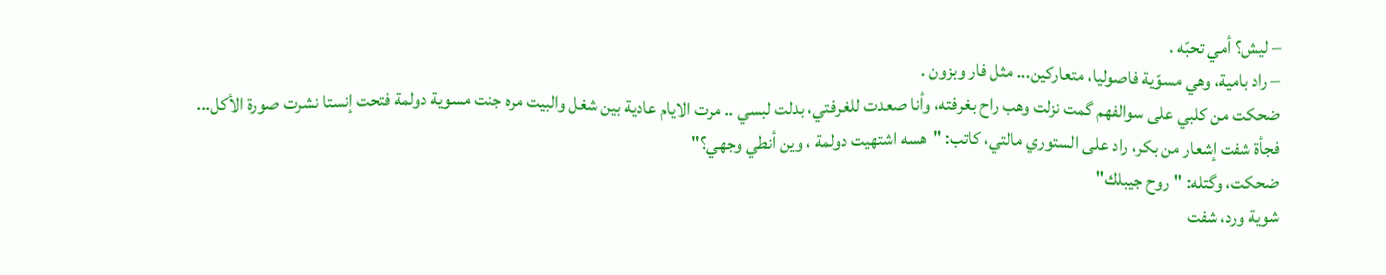– ليش؟ أمي تحبّه .
– راد بامية، وهي مسوّية فاصوليا، متعاركين... مثل فار وبزون .
ضحكت من كلبي على سوالفهم گمت نزلت وهب راح بغرفته، وأنا صعدت للغرفتي، بدلت لبسي .. مرت الايام عادية بين شغل والبيت مره جنت مسوية دولمة فتحت إنستا نشرت صورة الأكل...
فجأة شفت إشعار من بكر، راد على الستوري مالتي، كاتب: "هسه اشتهيت دولمة ، وين أنطي وجهي؟"
ضحكت، وگتله: "روح جيبلك"
شوية ورد، شفت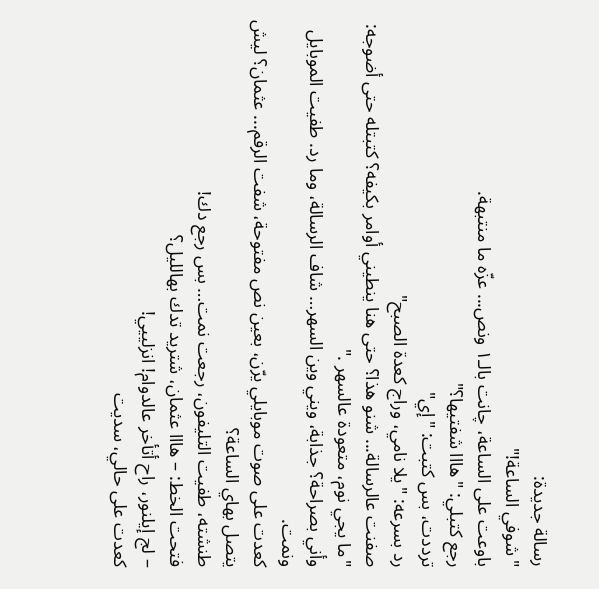رسالة جديدة:
"شوفي الساعة!"
باوعت على الساعة، چانت بالـ١ ونص... عزّه ما منتبهة.
رجع كتبلي: "هااا شفتيها؟"
ترددت، بس كتبت: "إي"
رد بسرعه: "يلا نامي، وراج كعدة الصبح"
صفنت عالرسالة... شنو هذا؟ حتى هنا ينطيني أوامر بكيفه؟ كتبتله حتى أضوجه:
"ما يجي نوم، متعودة عالسهر ."
وأني بصراحة؟ جذابة، ويني وين السهر… شاف الرسالة، وما رد. طفيت الموبايل ونمت.
كعدت على صوت موبايلي يرّن، بعين نص مفتوحة، شفت الرقم... عثمان؟ ليش يتصل بهاي الساعة؟
طنشته، طفيت التليفون، رجعت نمت… بس رجع دك!
فتحت الخط: – هااا عثمان، شتريد تدك بهالليل؟
– لج إيلنور، راح أتأخر عالدوام! انزلييي!
كعدت على حالي، سديت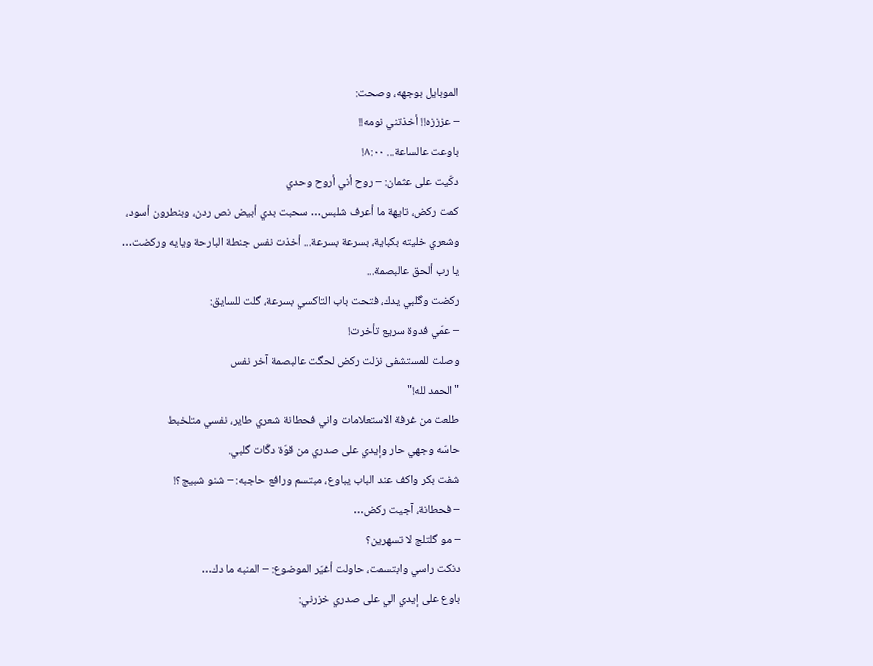الموبايل بوجهه، وصحت:
– عزززه!! أخذتني نومه!!
باوعت عالساعة... ٨:٠٠!
دكّيت على عثمان: – روح أني أروح وحدي
كمت ركض، تايهة ما أعرف شلبس… سحبت بدي أبيض نص ردن، وبنطرون أسود، وشعري خليته بكباية، بسرعة بسرعة... أخذت نفس جنطة البارحة ويايه وركضت…
يا رب ألحق عالبصمة...
ركضت وگلبي يدك، فتحت باب التاكسي بسرعة، گلت للسايق:
– عمّي فدوة سريع تأخرت!
وصلت للمستشفى نزلت ركض لحگت عالبصمة آخر نفس
"الحمد لله!"
طلعت من غرفة الاستعلامات واني فحطانة شعري طاير، نفسي متلخبط
حاسّه وجهي حار وإيدي على صدري من قوّة دگّات گلبي.
شفت بكر واكف عند الباب يباوع، مبتسم ورافع حاجبه: – شنو شبيج؟!
– فحطانة، آجيت ركض…
– مو گلتلج لا تسهرين؟
دنكت راسي وابتسمت، حاولت أغيّر الموضوع: – المنبه ما دك…
باوع على إيدي الي على صدري خزرني: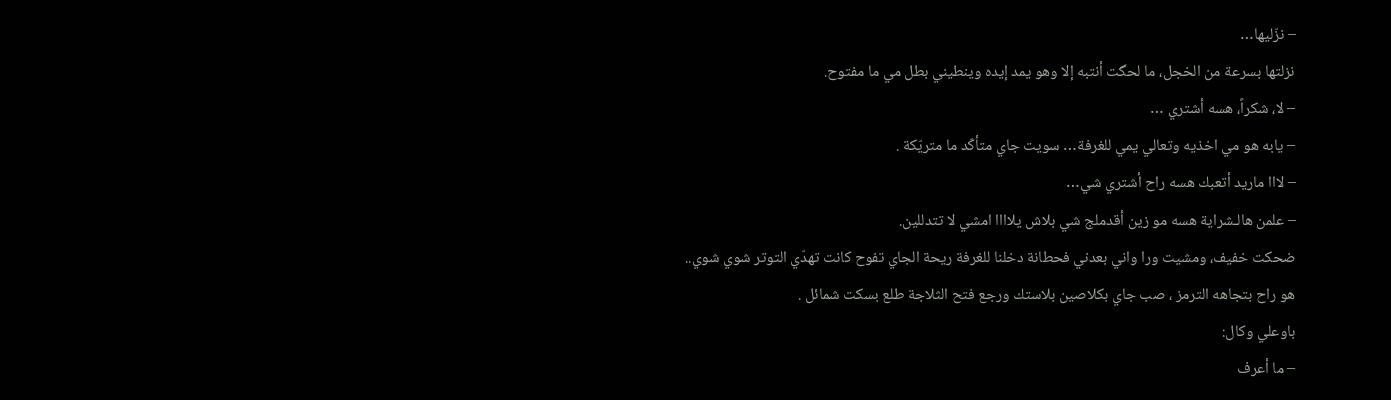– نزّليها…
نزلتها بسرعة من الخجل، ما لحگت أنتبه إلا وهو يمد إيده وينطيني بطل مي ما مفتوح.
– لا، شكراً، هسه أشتري …
– يابه هو مي اخذيه وتعالي يمي للغرفة… سويت جاي متأكّد ما متريّكة .
– لااا ماريد أتعبك هسه راح أشتري شي…
– علمن هالـشراية هسه مو زين أقدملج شي بلاش يلاااا امشي لا تتدللين.
ضحكت خفيف، ومشيت ورا واني بعدني فحطانة دخلنا للغرفة ريحة الجاي تفوح كانت تهدّي التوتر شوي شوي..
هو راح بتجاهه الترمز ، صب جاي بكلاصين بلاستك ورجع فتح الثلاجة طلع بسكت شمائل .
باوعلي وكال:
– ما أعرف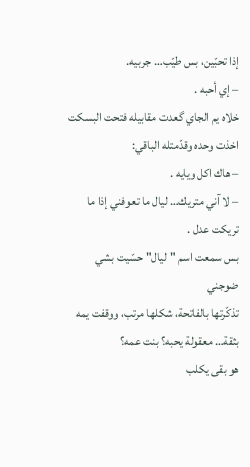إذا تحبّين، بس طيّب… جربيه.
– إي أحبه .
خلاه يم الجاي گعدت مقابيله فتحت البسكت اخذت وحده وقدّمتله الباقي:
– هاك اكل ويايه .
– لا آني متريك… ليال ما تعوفني إذا ما تريكت عدل .
بس سمعت اسم "ليال" حسّيت بشي ضوجني
تذكّرتها بالفاتحة، شكلها مرتب، ووقفت يمه بثقة… معقولة يحبه؟ بنت عمه؟
هو بقى يكلب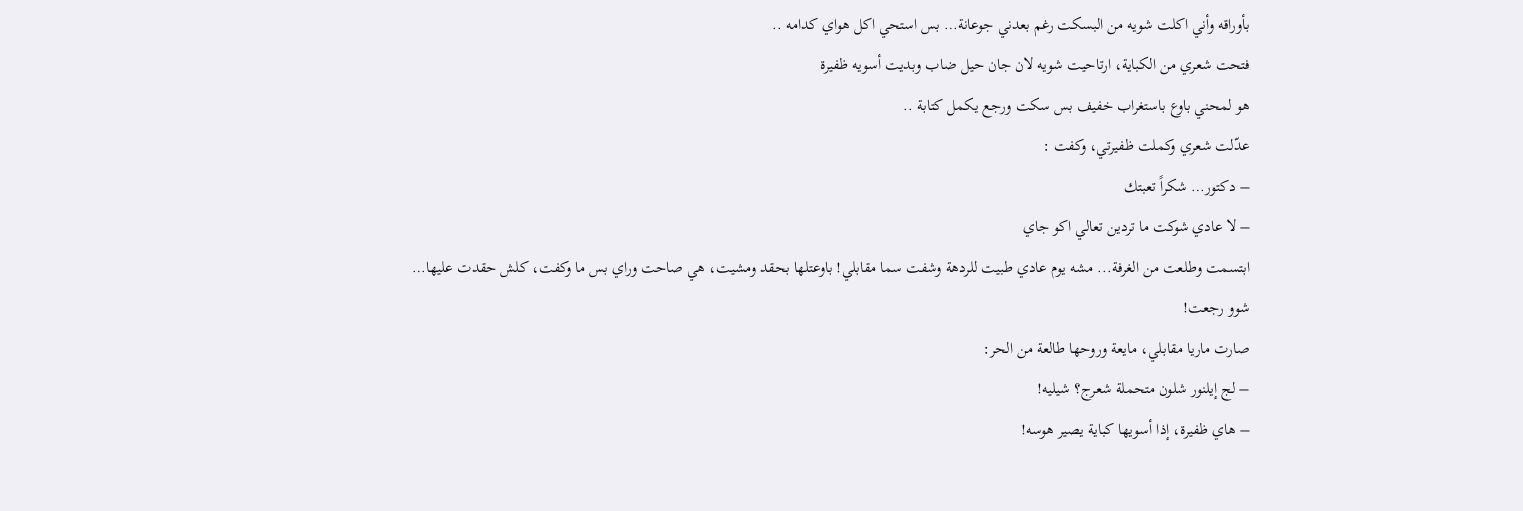بأوراقه وأني اكلت شويه من البسكت رغم بعدني جوعانة… بس استحي اكل هواي كدامه ..
فتحت شعري من الكباية، ارتاحيت شويه لان جان حيل ضاب وبديت أسويه ظفيرة
هو لمحني باوع باستغراب خفيف بس سكت ورجع يكمل كتابة ..
عدّلت شعري وكملت ظفيرتي، وكفت :
– دكتور… شكراً تعبتك
– لا عادي شوكت ما تردين تعالي اكو جاي
ابتسمت وطلعت من الغرفة... مشه يوم عادي طبيت للردهة وشفت سما مقابلي! باوعتلها بحقد ومشيت، هي صاحت وراي بس ما وكفت، كلش حقدت عليها… شوو رجعت!
صارت ماريا مقابلي، مايعة وروحها طالعة من الحر:
– لج إيلنور شلون متحملة شعرج؟ شيليه!
– هاي ظفيرة، إذا أسويها كباية يصير هوسه!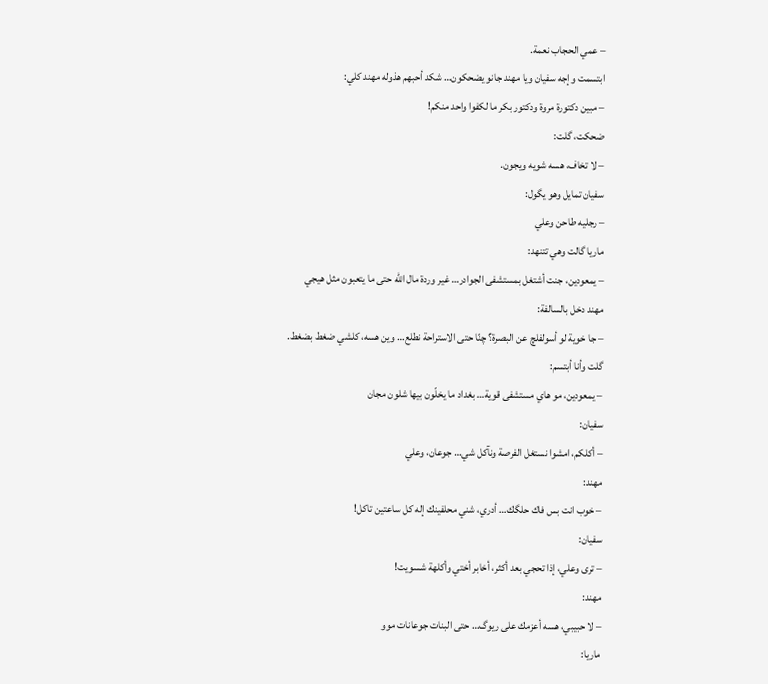– عمي الحجاب نعمة.
ابتسمت وإجه سفيان ويا مهند جانو يضحكون… شكد أحبهم هذوله مهند كلي:
– مبين دكتورة مروة ودكتور بكر ما لكفوا واحد منكم!
ضحكت، گلت:
– لا تخاف، هسه شويه ويجون.
سفيان تمايل وهو يگول:
– رجليه طاحن وعلي
ماريا گالت وهي تتنهد:
– يمعودين، جنت أشتغل بمستشفى الجوادر… غير وردة مال الله حتى ما يتعبون مثل هيجي
مهند دخل بالسالفة:
– جا خوية لو أسولفلچ عن البصرة؟ چنّا حتى الاستراحة نطلع… وين هسه، كلشي ضغط بضغط.
گلت وأنا أبتسم:
– يمعودين، مو هاي مستشفى قوية… بغداد ما يخلّون بيها شلون مجان
سفيان:
– أكلكم، امشوا نستغل الفرصة ونآكل شي… جوعان، وعلي
مهند:
– خوب انت بس فاك حلگك… أدري، شني محلفينك إله كل ساعتين تاكل!
سفيان:
– ترى وعلي، إذا تحجي بعد أكثر، أخابر أختي وأكلهة شسويت!
مهند:
– لا حبيبي، هسه أعزمك على ريوگ… حتى البنات جوعانات موو
ماريا: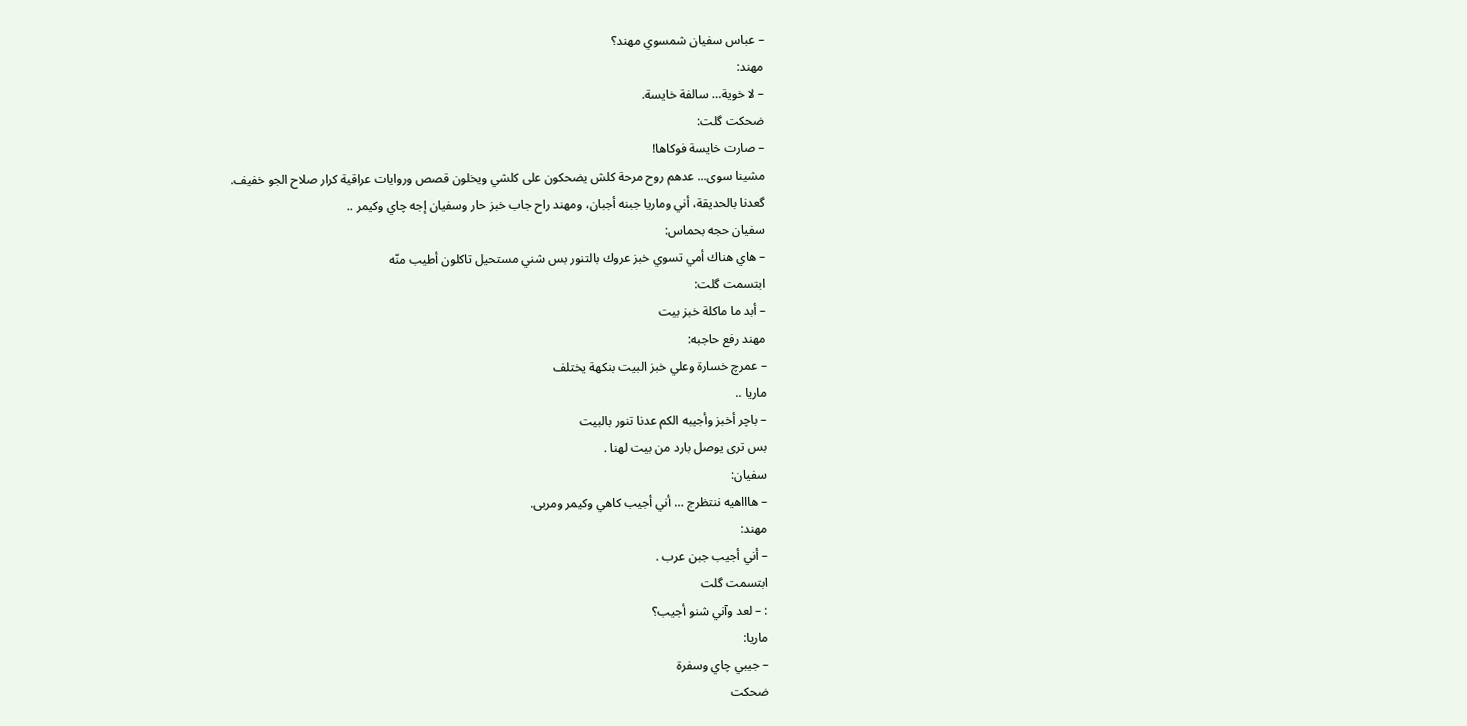– عباس سفيان شمسوي مهند؟
مهند:
– لا خوية… سالفة خايسة.
ضحكت گلت:
– صارت خايسة فوكاها!
مشينا سوى... عدهم روح مرحة كلش يضحكون على كلشي ويخلون قصص وروايات عراقية كرار صلاح الجو خفيف.
گعدنا بالحديقة، أني وماريا جبنه أجبان، ومهند راح جاب خبز حار وسفيان إجه چاي وكيمر ..
سفيان حجه بحماس:
– هاي هناك أمي تسوي خبز عروك بالتنور بس شني مستحيل تاكلون أطيب منّه
ابتسمت گلت:
– أبد ما ماكلة خبز بيت
مهند رفع حاجبه:
– عمرچ خسارة وعلي خبز البيت بنكهة يختلف
ماريا ..
– باچر أخبز وأجيبه الكم عدنا تنور بالبيت
بس ترى يوصل بارد من بيت لهنا .
سفيان:
– هاااهيه ننتظرج … أني أجيب كاهي وكيمر ومربى.
مهند:
– أني أجيب جبن عرب .
ابتسمت گلت
: – لعد وآني شنو أجيب؟
ماريا:
– جيبي چاي وسفرة
ضحكت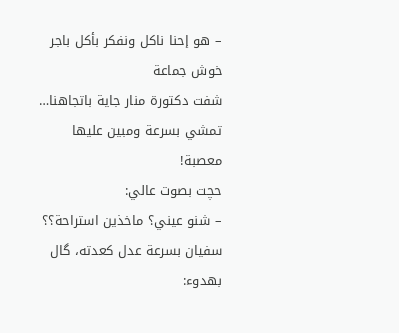– هو إحنا ناكل ونفكر بأكل باجر خوش جماعة
شفت دكتورة منار جاية باتجاهنا… تمشي بسرعة ومبين عليها معصبة!
حچت بصوت عالي:
– شنو عيني؟ ماخذين استراحة؟؟
سفيان بسرعة عدل كعدته، گال بهدوء: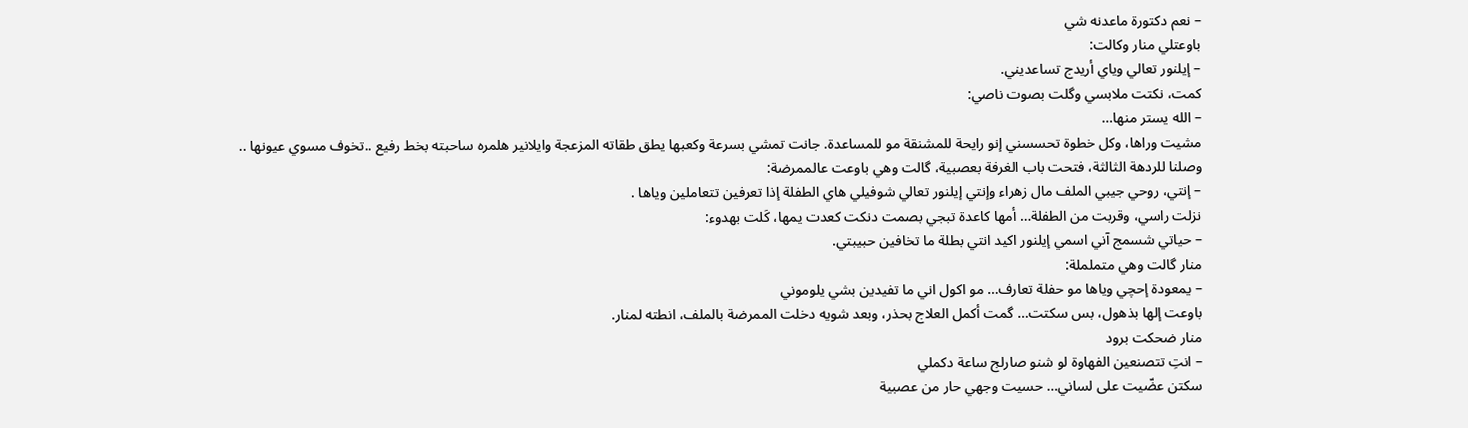– نعم دكتورة ماعدنه شي
باوعتلي منار وكالت:
– إيلنور تعالي وياي أريدج تساعديني.
كمت، نكتت ملابسي وگلت بصوت ناصي:
– الله يستر منها…
مشيت وراها، وكل خطوة تحسسني إنو رايحة للمشنقة مو للمساعدة. جانت تمشي بسرعة وكعبها يطق طقاته المزعجة وايلانير هلمره ساحبته بخط رفيع ..تخوف مسوي عيونها ..
وصلنا للردهة الثالثة، فتحت باب الغرفة بعصبية، گالت وهي باوعت عالممرضة:
– إنتي، روحي جيبي الملف مال زهراء وإنتي إيلنور تعالي شوفيلي هاي الطفلة إذا تعرفين تتعاملين وياها .
نزلت راسي، وقربت من الطفلة… أمها كاعدة تبجي بصمت دنكت كعدت يمها، كَلت بهدوء:
– حياتي شسمج آني اسمي إيلنور اكيد انتي بطلة ما تخافين حبيبتي.
منار گالت وهي متململة:
– يمعودة إحچي وياها مو حفلة تعارف… مو اكول اني ما تفيدين بشي يلوموني
باوعت إلها بذهول، بس سكتت… گمت أكمل العلاج بحذر، وبعد شويه دخلت الممرضة بالملف، انطته لمنار.
منار ضحكت برود
– انتِ تتصنعين الفهاوة لو شنو صارلج ساعة دكملي
سكتن عضّيت على لساني… حسيت وجهي حار من عصبية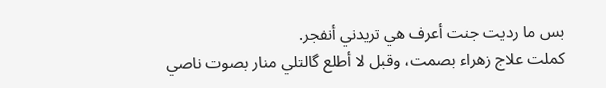بس ما رديت جنت أعرف هي تريدني أنفجر.
كملت علاج زهراء بصمت، وقبل لا أطلع گالتلي منار بصوت ناصي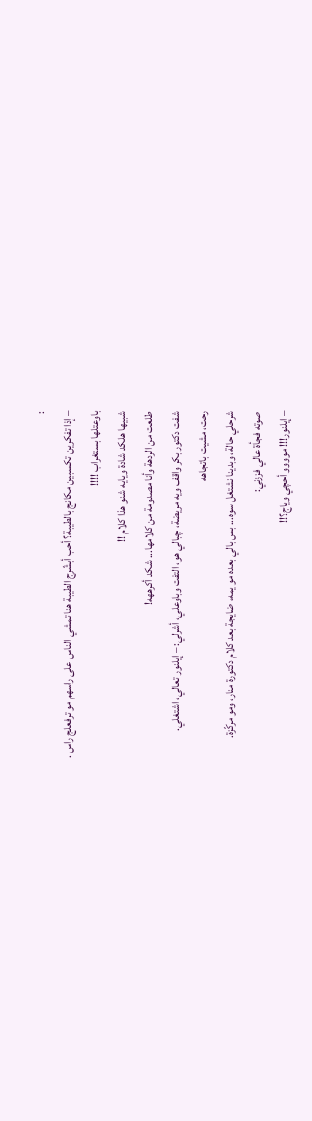:
– إذا تفكرين تكسبين مكانج بالطيبة؟ أحب أبشّرج الطيبة هنا تمشي الناس على راسهم مو ترفعلج راس .
باوعتلها بستغراب !!!!
شبيها هلكد شادة ويايه شنو هذا كلام !!
طلعت من الردهة وأنا مصدومة من كلامها... شكد أكرههه!
شفت دكتور بكر واقف ويه مريضة، چبالي هو، التفت وباوعلي، أشرلي: – إيلنور تعالي، اشتغلي.
رحت، مشيت باتجاهه
شرحلي حالة، وبدينا نشتغل سوه... بس بالي بعده مو يمه، ضايجة بعد كلام دكتورة منار، ومو مركّزة.
صوته فجأة عالي فززني:
– إيلنور!!! موووو أحچي وياج؟!!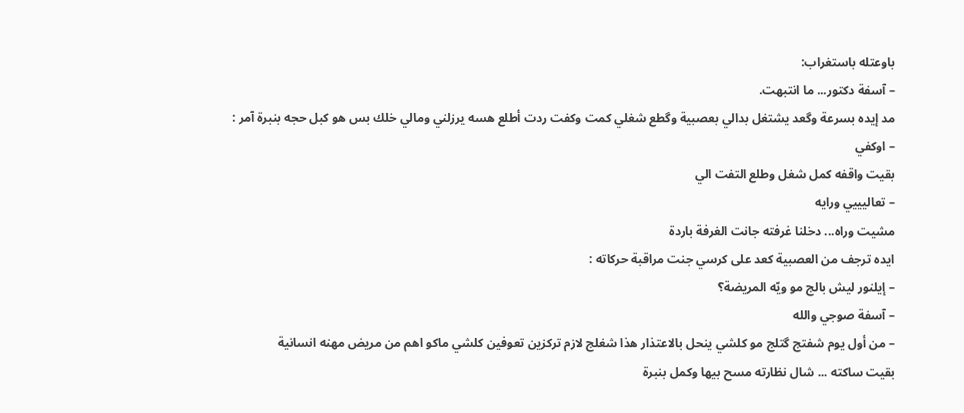باوعتله باستغراب:
– آسفة دكتور... ما انتبهت.
مد إيده بسرعة وگعد يشتغل بدالي بعصبية وگطع شغلي كمت وكفت ردت أطلع هسه يرزلني ومالي خلك بس هو كبل حجه بنبرة آمر :
– اوكفي
بقيت واقفه كمل شغل وطلع التفت الي
– تعاليييي ورايه
مشيت وراه... دخلنا غرفته جانت الغرفة باردة
ايده ترجف من العصبية كعد على كرسي جنت مراقبة حركاته :
– إيلنور ليش بالج مو ويّه المريضة؟
– آسفة صوجي والله
– من أول يوم شفتج گتلج مو كلشي ينحل بالاعتذار هذا شغلج لازم تركزين تعوفين كلشي ماكو اهم من مريض مهنه انسانية
بقيت ساكته ... شال نظارته مسح بيها وكمل بنبرة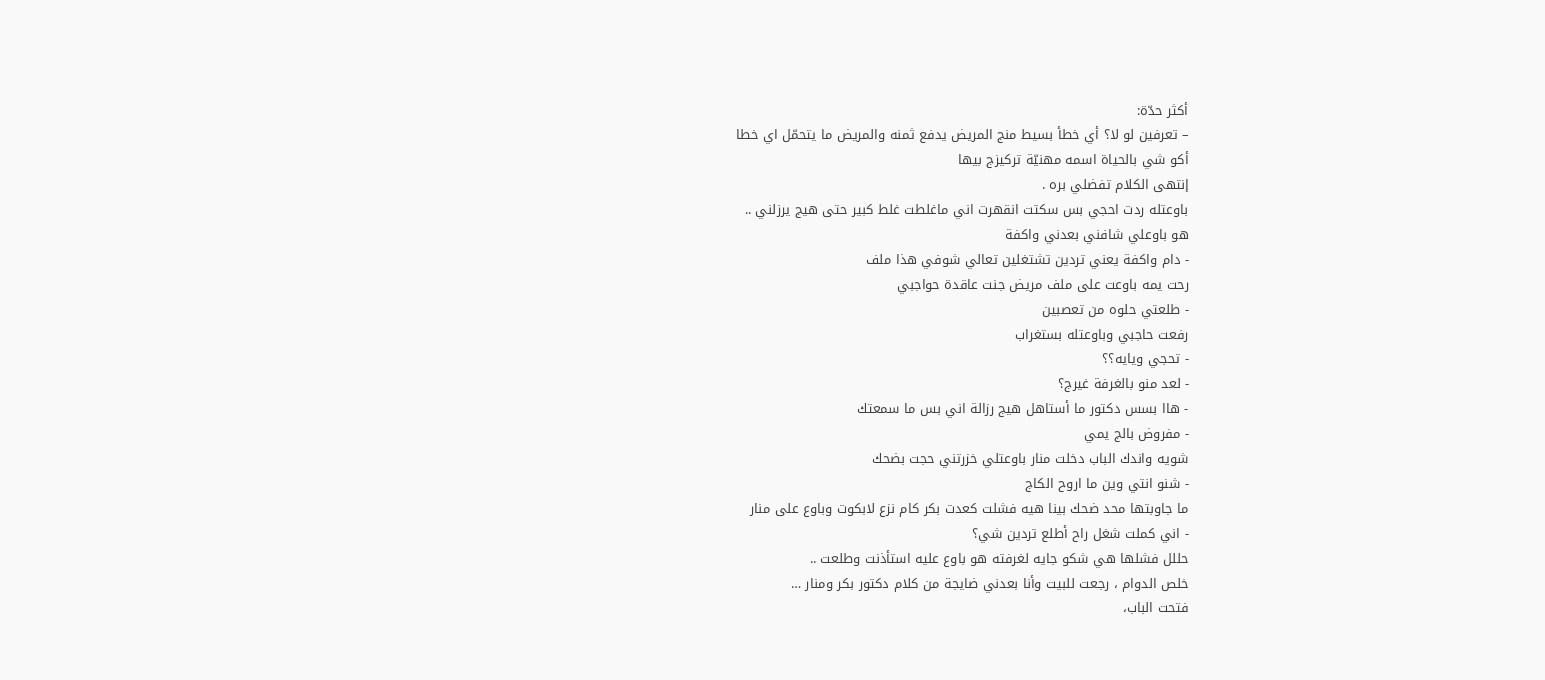أكثر حدّة:
– تعرفين لو لا؟ أي خطأ بسيط منج المريض يدفع ثمنه والمريض ما يتحمّل اي خطا
أكو شي بالحياة اسمه مهنيّة تركيزج بيها
إنتهى الكلام تفضلي بره .
باوعتله ردت احجي بس سكتت انقهرت اني ماغلطت غلط كبير حتى هيج يرزلني ..
هو باوعلي شافني بعدني واكفة
- دام واكفة يعني تردين تشتغلين تعالي شوفي هذا ملف
رحت يمه باوعت على ملف مريض جنت عاقدة حواجبي
- طلعتي حلوه من تعصبين
رفعت حاجبي وباوعتله بستغراب
- تحجي ويايه؟؟
- لعد منو بالغرفة غيرج؟
- هاا بسس دكتور ما أستاهل هيج رزالة اني بس ما سمعتك
- مفروض بالج يمي
شويه واندك الباب دخلت منار باوعتلي خزرتني حجت بضحك
- شنو انتي وين ما اروح الكاج
ما جاوبتها محد ضحك بينا هيه فشلت كعدت بكر كام نزع لابكوت وباوع على منار
- اني كملت شغل راح أطلع تردين شي؟
حللل فشلها هي شكو جايه لغرفته هو باوع عليه استأذنت وطلعت ..
خلص الدوام ، رجعت للبيت وأنا بعدني ضايجة من كلام دكتور بكر ومنار …
فتحت الباب،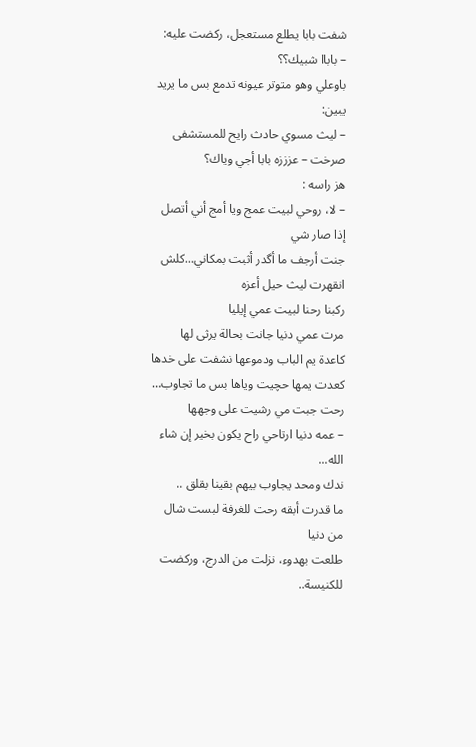شفت بابا يطلع مستعجل، ركضت عليه:
– باباا شبيك؟؟
باوعلي وهو متوتر عيونه تدمع بس ما يريد يبين:
– ليث مسوي حادث رايح للمستشفى
صرخت – عزززه بابا أجي وياك؟
هز راسه :
– لا، روحي لبيت عمج ويا أمج أني أتصل إذا صار شي
جنت أرجف ما أگدر أثبت بمكاني...كلش انقهرت ليث حيل أعزه
ركبنا رحنا لبيت عمي إيليا
مرت عمي دنيا جانت بحالة يرثى لها
كاعدة يم الباب ودموعها نشفت على خدها
كعدت يمها حچيت وياها بس ما تجاوب…
رحت جبت مي رشيت على وجهها
– عمه دنيا ارتاحي راح يكون بخير إن شاء الله...
ندك ومحد يجاوب بيهم بقينا بقلق ..
ما قدرت أبقه رحت للغرفة لبست شال من دنيا
طلعت بهدوء، نزلت من الدرج، وركضت للكنيسة..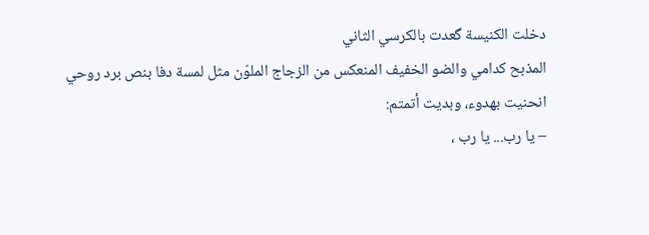دخلت الكنيسة گعدت بالكرسي الثاني
المذبح كدامي والضو الخفيف المنعكس من الزجاج الملوّن مثل لمسة دفا بنص برد روحي
انحنيت بهدوء، وبديت أتمتم:
– يا رب... يا رب ،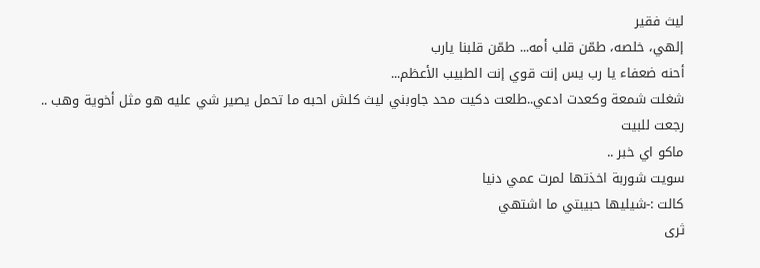ليث فقير
إلهي، خلصه، طمّن قلب أمه... طمّن قلبنا يارب
أحنه ضعفاء يا رب يس إنت قوي إنت الطبيب الأعظم...
شغلت شمعة وكعدت ادعي..طلعت دكيت محد جاوبني ليث كلش احبه ما تحمل يصير شي عليه هو مثل أخوية وهب .. رجعت للبيت
ماكو اي خبر ..
سويت شوربة اخذتها لمرت عمي دنيا
كالت :-شيليها حبيبتي ما اشتهي
ثرى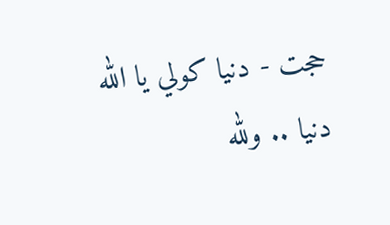حجت - دنيا كولي يا الله
دنيا .. ولله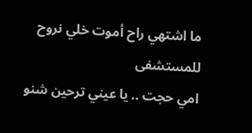ما اشتهي راح أموت خلي نروح للمستشفى
امي حجت .. يا عيني ترحين شنو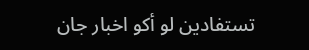تستفادين لو أكو اخبار جان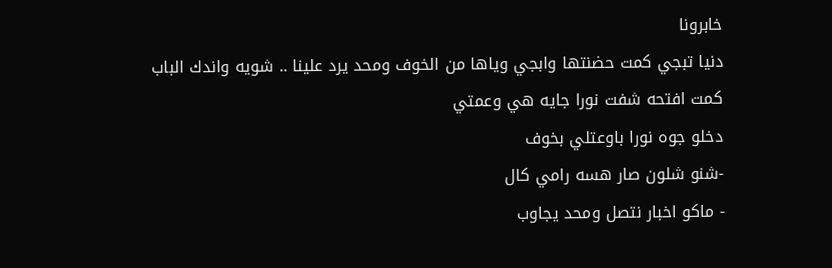خابرونا
دنيا تبجي كمت حضنتها وابجي وياها من الخوف ومحد يرد علينا .. شويه واندك الباب
كمت افتحه شفت نورا جايه هي وعمتي
دخلو جوه نورا باوعتلي بخوف
-شنو شلون صار هسه رامي كال
- ماكو اخبار نتصل ومحد يجاوب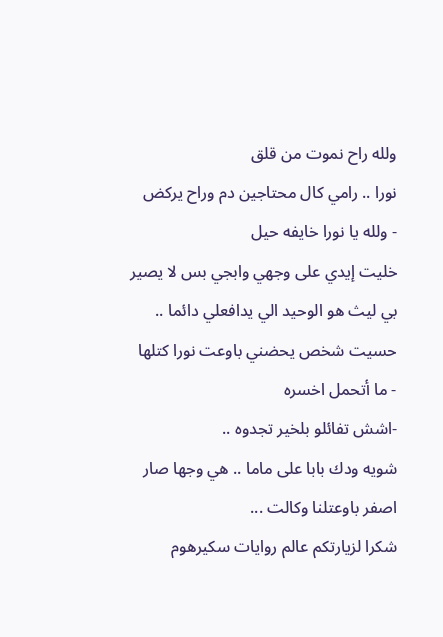ولله راح نموت من قلق
نورا .. رامي كال محتاجين دم وراح يركض
- ولله يا نورا خايفه حيل
خليت إيدي على وجهي وابجي بس لا يصير بي ليث هو الوحيد الي يدافعلي دائما ..
حسيت شخص يحضني باوعت نورا كتلها
- ما أتحمل اخسره
-اشش تفائلو بلخير تجدوه ..
شويه ودك بابا على ماما .. هي وجها صار اصفر باوعتلنا وكالت ...
شكرا لزيارتكم عالم روايات سكيرهوم